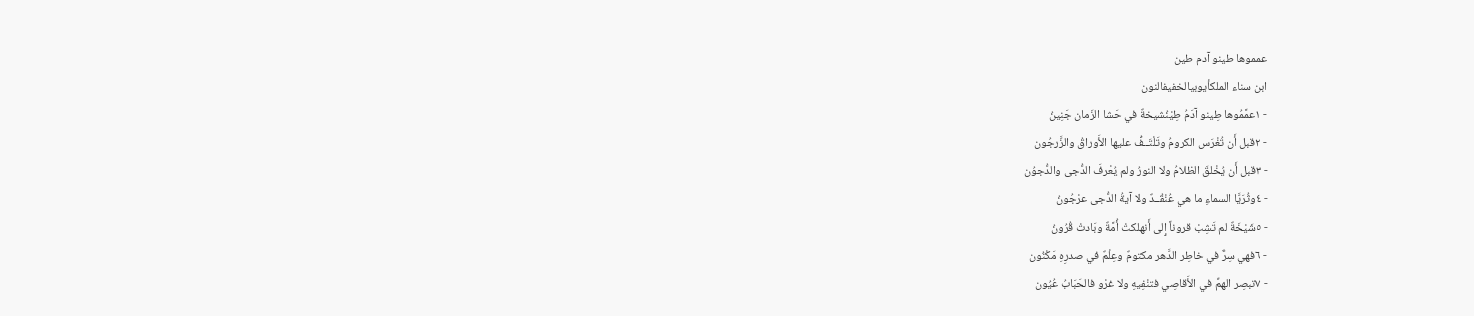عمموها طينو آدم طين
ابن سناء الملكأيوبيالخفيفالنون
- ١عمَّمُوها طِينو آدَمُ طِيْنُشيخةٌ في حَشا الزَمان جَنِينُ
- ٢قبل أَن تُغْرَس الكرومُ وتَلْتَــفُّ عليها الأَوراقُ والزَّرجُون
- ٣قبل أَن يُخْلقَ الظلامُ ولا النورُ ولم يُعْرفَ الدُّجى والدُّجوُن
- ٤وثُرَيَّا السماءِ ما هي عُنْقُــدٌ ولا آيةُ الدُّجى عرْجُونُ
- ٥شَيْخَةٌ لم تَشِبْ قروناً إِلى أَنهلكتْ أُمَّةٌ وبَادتْ قُرُونُ
- ٦فهي سِرٌّ في خاطِر الدَّهر مكتومٌ وعِلْمٌ في صدرِهِ مَكْنُون
- ٧تبصِر الهمِّ في الأَقاصِي فتنْفِيهِ ولا غرْو فالحَبَابُ عُيُون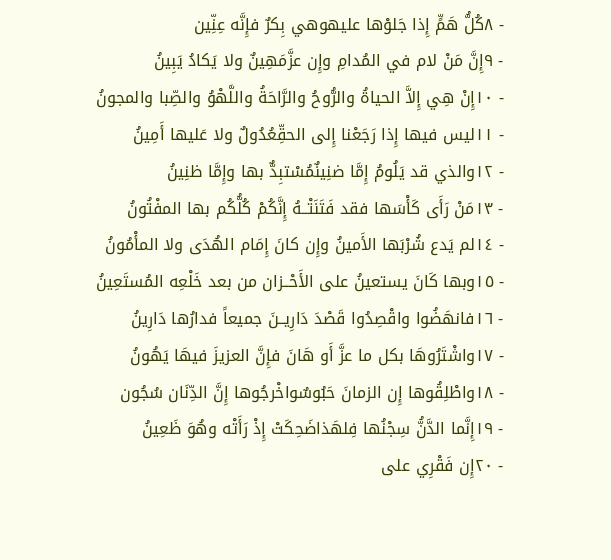- ٨كُلُّ هَمٍّ إِذا جَلوْها عليهوهي بِكرٌ فإِنَّه عِنِّين
- ٩إِنَّ مَنْ لام في المُدامِ وإِن عزَّمَهِينٌ ولا يَكادُ يَبِينُ
- ١٠إِنْ هِي إِلاَّ الحياةُ والرُّوحُ والرَّاحَةُ واللَّهْوُ والصِّبا والمجونُ
- ١١ليس فيها إِذا رَجَعْنا إِلى الحقِّعُدُولٌ ولا عَليها أَمِينُ
- ١٢والذي قد يَلُومُ إِمَّا ضنِينٌمُسْتبِدٌّ بها وإِمَّا ظنِينُ
- ١٣مَنْ رَأَى كَأْسَها فقد فَتَنَتْــهُ إِنَّكُمْ كُلُّكُم بها المفْتُونُ
- ١٤لم يَدع شُرْبَها الأَمينُ وإِن كانَ إِمَام الهُدَى ولا المأْمُونُ
- ١٥وبها كَانَ يستعينُ على الأَحْــزان من بعد خَلْعِه المُستَعِينُ
- ١٦فانهَضُوا واقْصِدُوا قَصْدَ دَارِيــنَ جميعاً فدارُها دَارِينُ
- ١٧واشْتَرُوهَا بكل ما عزَّ أَو هَانَ فإِنَّ العزيزَ فيهَا يَهُونُ
- ١٨واطْلِقُوها إِن الزمانَ حَبُوسٌواخْرجُوها إِنَّ الدِّنَان سُجُون
- ١٩إِنَّما الدَّنُّ سِجْنُها فِلهَذاضَحِكَتْ إِذْ رَأَتْه وهُوَ ظَعِينُ
- ٢٠إِن فَقْرِي على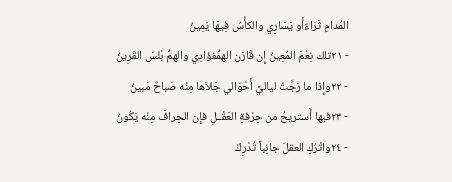المُدامِ ثَرَاءٌأَو يَسَارِي والكأْسُ فِيهَا يَمِينُ
- ٢١تلك نِعْمَ المُعِينُ إِن قَارَن الهمُّفؤادِي والهمُّ بْئْسَ القَرِينُ
- ٢٢وإِذا ما رَجَّتْ لياليَّ أَحْوَالي جَلاَها مِنْه صَباحٌ مَبينُ
- ٢٣فبها أَستريحُ من حِرْفةِ العَقْــلِ فإِن الحِرافَ مِنْه يَكُونُ
- ٢٤واتْرُكِ العقلَ جانِباً تُدْرِكْ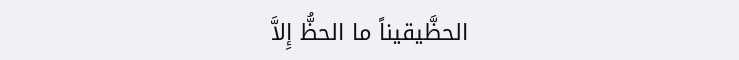الحظَّيقيناً ما الحظُّ إِلاَّ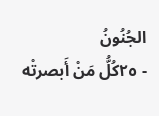الجُنُونُ
- ٢٥كُلُّ مَنْ أَبصرتْه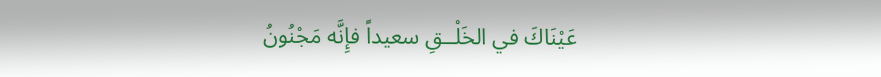عَيْنَاكَ في الخَلْــقِ سعيداً فإِنَّه مَجْنُونُ